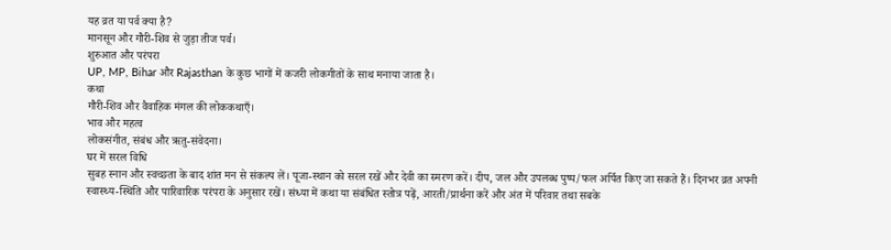यह व्रत या पर्व क्या है?
मानसून और गौरी-शिव से जुड़ा तीज पर्व।
शुरुआत और परंपरा
UP, MP, Bihar और Rajasthan के कुछ भागों में कजरी लोकगीतों के साथ मनाया जाता है।
कथा
गौरी-शिव और वैवाहिक मंगल की लोककथाएँ।
भाव और महत्व
लोकसंगीत, संबंध और ऋतु-संवेदना।
घर में सरल विधि
सुबह स्नान और स्वच्छता के बाद शांत मन से संकल्प लें। पूजा-स्थान को सरल रखें और देवी का स्मरण करें। दीप, जल और उपलब्ध पुष्प/फल अर्पित किए जा सकते हैं। दिनभर व्रत अपनी स्वास्थ्य-स्थिति और पारिवारिक परंपरा के अनुसार रखें। संध्या में कथा या संबंधित स्तोत्र पढ़ें, आरती/प्रार्थना करें और अंत में परिवार तथा सबके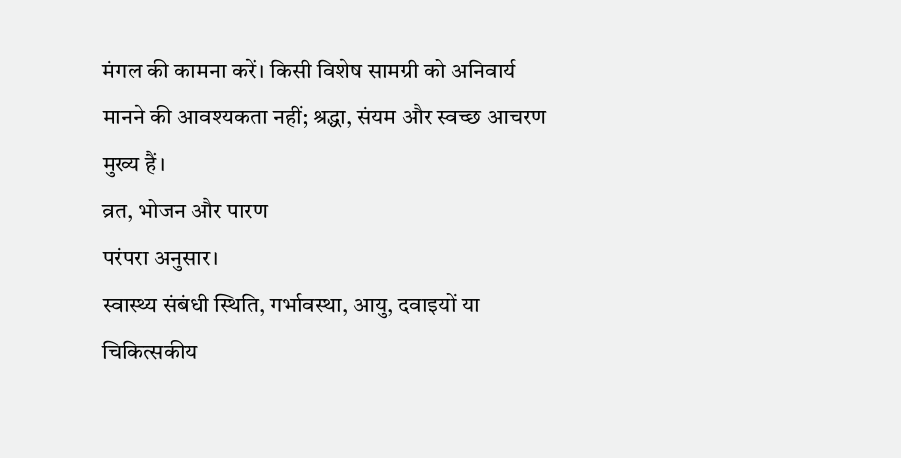मंगल की कामना करें। किसी विशेष सामग्री को अनिवार्य मानने की आवश्यकता नहीं; श्रद्धा, संयम और स्वच्छ आचरण मुख्य हैं।
व्रत, भोजन और पारण
परंपरा अनुसार।
स्वास्थ्य संबंधी स्थिति, गर्भावस्था, आयु, दवाइयों या चिकित्सकीय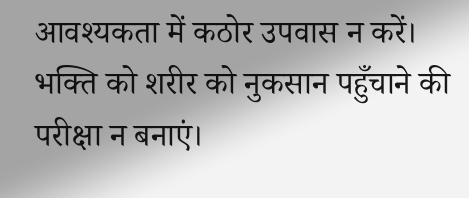आवश्यकता में कठोर उपवास न करें। भक्ति को शरीर को नुकसान पहुँचाने की परीक्षा न बनाएं।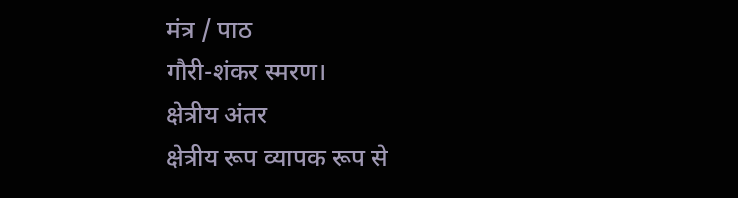मंत्र / पाठ
गौरी-शंकर स्मरण।
क्षेत्रीय अंतर
क्षेत्रीय रूप व्यापक रूप से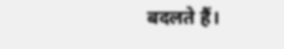बदलते हैं।